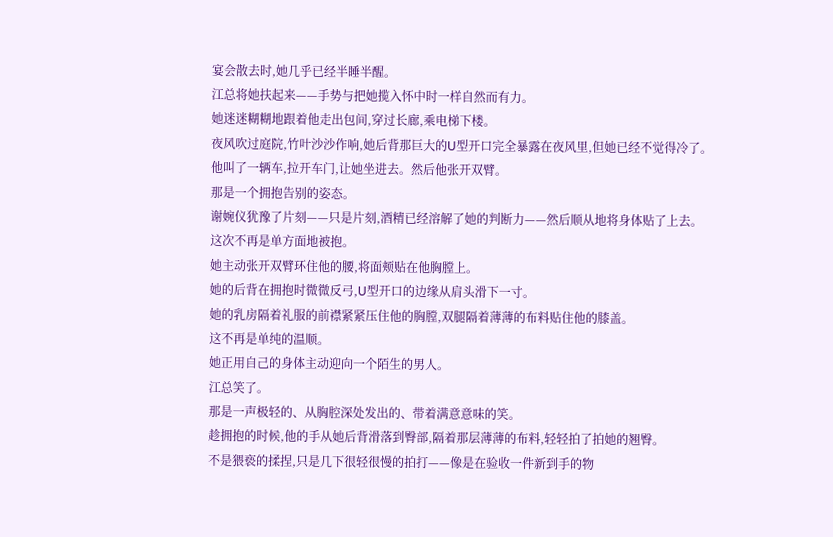宴会散去时,她几乎已经半睡半醒。
江总将她扶起来——手势与把她揽入怀中时一样自然而有力。
她迷迷糊糊地跟着他走出包间,穿过长廊,乘电梯下楼。
夜风吹过庭院,竹叶沙沙作响,她后背那巨大的U型开口完全暴露在夜风里,但她已经不觉得冷了。
他叫了一辆车,拉开车门,让她坐进去。然后他张开双臂。
那是一个拥抱告别的姿态。
谢婉仪犹豫了片刻——只是片刻,酒精已经溶解了她的判断力——然后顺从地将身体贴了上去。
这次不再是单方面地被抱。
她主动张开双臂环住他的腰,将面颊贴在他胸膛上。
她的后背在拥抱时微微反弓,U型开口的边缘从肩头滑下一寸。
她的乳房隔着礼服的前襟紧紧压住他的胸膛,双腿隔着薄薄的布料贴住他的膝盖。
这不再是单纯的温顺。
她正用自己的身体主动迎向一个陌生的男人。
江总笑了。
那是一声极轻的、从胸腔深处发出的、带着满意意味的笑。
趁拥抱的时候,他的手从她后背滑落到臀部,隔着那层薄薄的布料,轻轻拍了拍她的翘臀。
不是猥亵的揉捏,只是几下很轻很慢的拍打——像是在验收一件新到手的物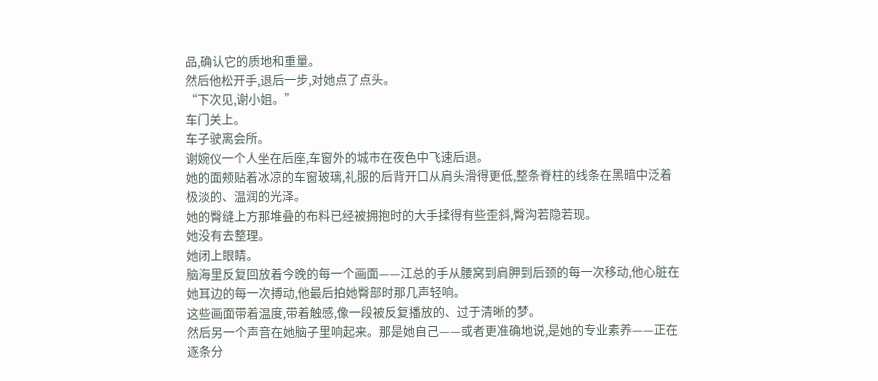品,确认它的质地和重量。
然后他松开手,退后一步,对她点了点头。
“下次见,谢小姐。”
车门关上。
车子驶离会所。
谢婉仪一个人坐在后座,车窗外的城市在夜色中飞速后退。
她的面颊贴着冰凉的车窗玻璃,礼服的后背开口从肩头滑得更低,整条脊柱的线条在黑暗中泛着极淡的、温润的光泽。
她的臀缝上方那堆叠的布料已经被拥抱时的大手揉得有些歪斜,臀沟若隐若现。
她没有去整理。
她闭上眼睛。
脑海里反复回放着今晚的每一个画面——江总的手从腰窝到肩胛到后颈的每一次移动,他心脏在她耳边的每一次搏动,他最后拍她臀部时那几声轻响。
这些画面带着温度,带着触感,像一段被反复播放的、过于清晰的梦。
然后另一个声音在她脑子里响起来。那是她自己——或者更准确地说,是她的专业素养——正在逐条分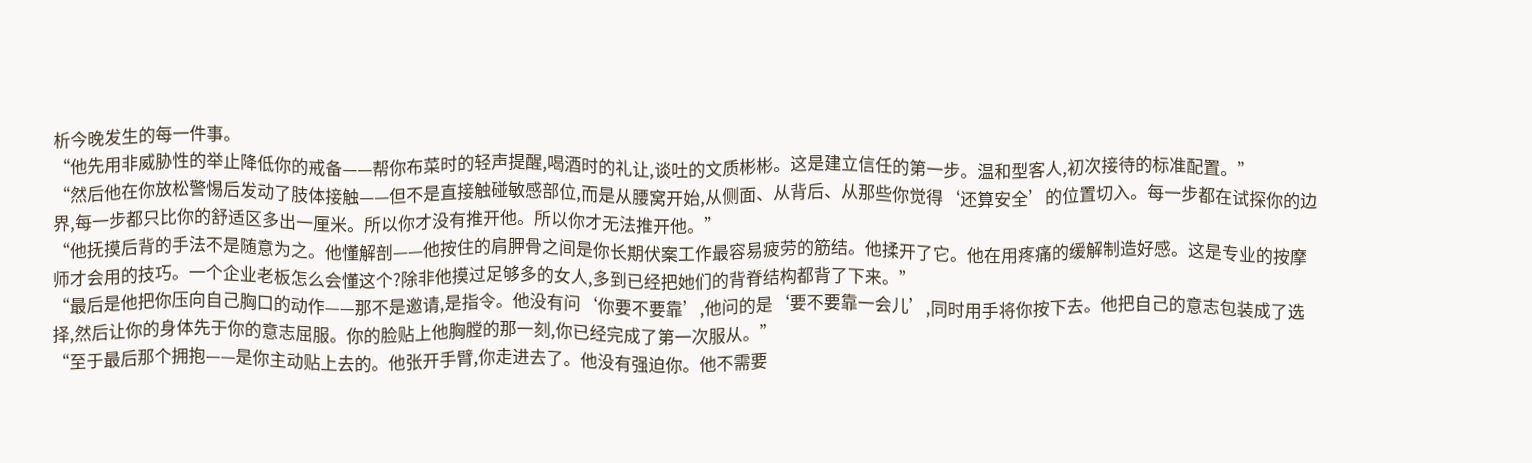析今晚发生的每一件事。
“他先用非威胁性的举止降低你的戒备——帮你布菜时的轻声提醒,喝酒时的礼让,谈吐的文质彬彬。这是建立信任的第一步。温和型客人,初次接待的标准配置。”
“然后他在你放松警惕后发动了肢体接触——但不是直接触碰敏感部位,而是从腰窝开始,从侧面、从背后、从那些你觉得‘还算安全’的位置切入。每一步都在试探你的边界,每一步都只比你的舒适区多出一厘米。所以你才没有推开他。所以你才无法推开他。”
“他抚摸后背的手法不是随意为之。他懂解剖——他按住的肩胛骨之间是你长期伏案工作最容易疲劳的筋结。他揉开了它。他在用疼痛的缓解制造好感。这是专业的按摩师才会用的技巧。一个企业老板怎么会懂这个?除非他摸过足够多的女人,多到已经把她们的背脊结构都背了下来。”
“最后是他把你压向自己胸口的动作——那不是邀请,是指令。他没有问‘你要不要靠’,他问的是‘要不要靠一会儿’,同时用手将你按下去。他把自己的意志包装成了选择,然后让你的身体先于你的意志屈服。你的脸贴上他胸膛的那一刻,你已经完成了第一次服从。”
“至于最后那个拥抱——是你主动贴上去的。他张开手臂,你走进去了。他没有强迫你。他不需要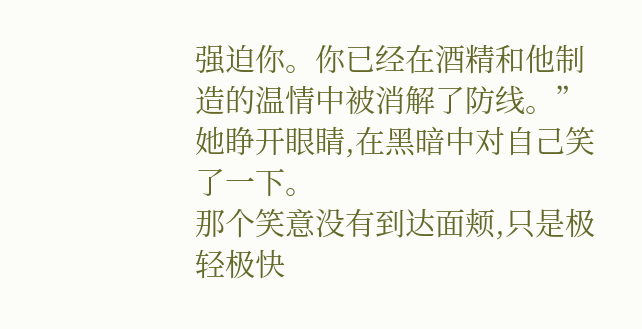强迫你。你已经在酒精和他制造的温情中被消解了防线。”
她睁开眼睛,在黑暗中对自己笑了一下。
那个笑意没有到达面颊,只是极轻极快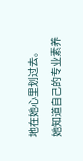地在她心里划过去。
她知道自己的专业素养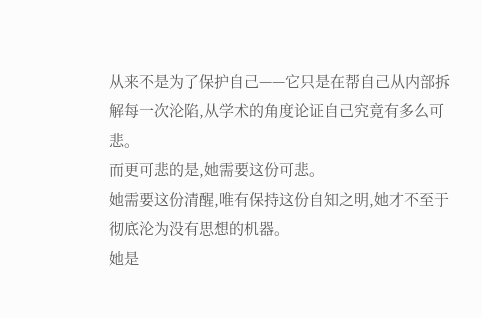从来不是为了保护自己——它只是在帮自己从内部拆解每一次沦陷,从学术的角度论证自己究竟有多么可悲。
而更可悲的是,她需要这份可悲。
她需要这份清醒,唯有保持这份自知之明,她才不至于彻底沦为没有思想的机器。
她是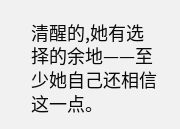清醒的,她有选择的余地——至少她自己还相信这一点。